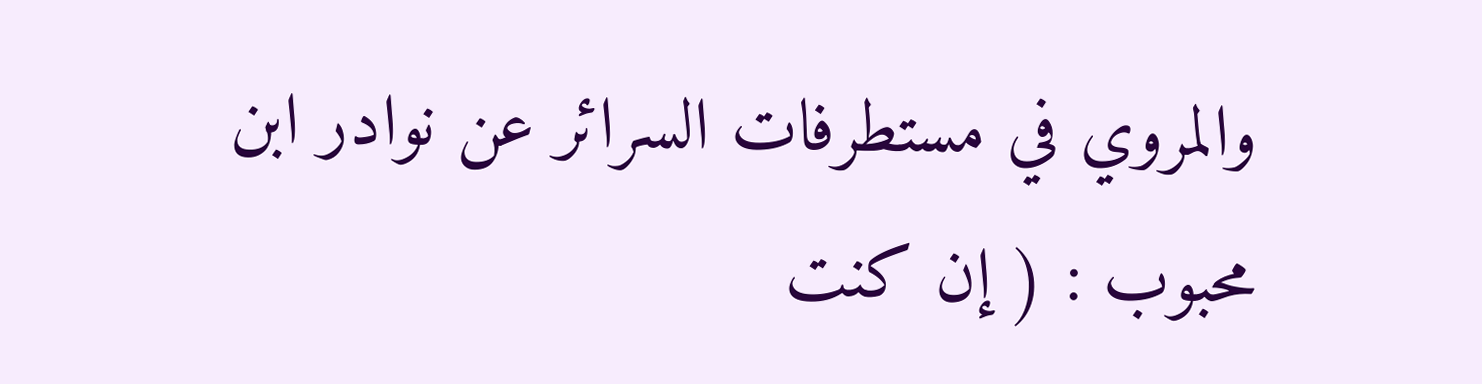والمروي في مستطرفات السرائر عن نوادر ابن محبوب : ( إن كنت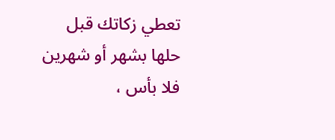تعطي زكاتك قبل حلها بشهر أو شهرين فلا بأس ،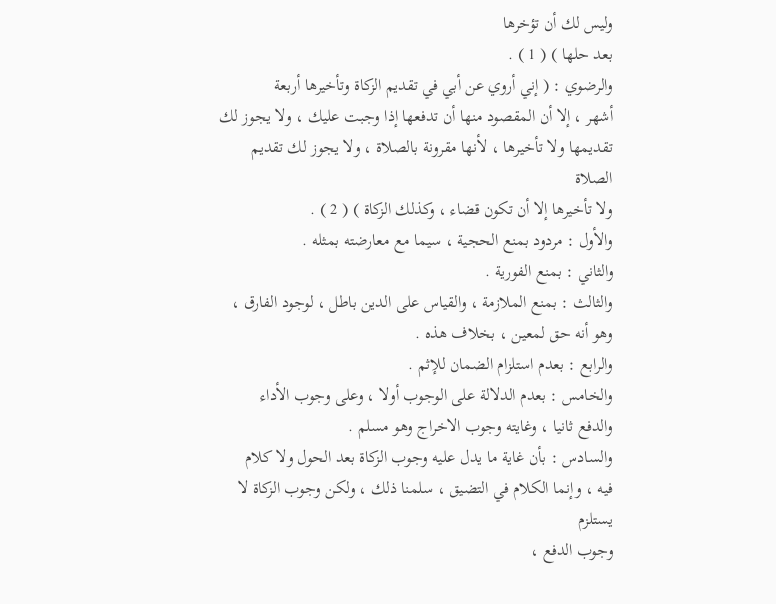وليس لك أن تؤخرها
بعد حلها ) ( 1 ) .
والرضوي : ( إني أروي عن أبي في تقديم الزكاة وتأخيرها أربعة
أشهر ، إلا أن المقصود منها أن تدفعها إذا وجبت عليك ، ولا يجوز لك
تقديمها ولا تأخيرها ، لأنها مقرونة بالصلاة ، ولا يجوز لك تقديم الصلاة
ولا تأخيرها إلا أن تكون قضاء ، وكذلك الزكاة ) ( 2 ) .
والأول : مردود بمنع الحجية ، سيما مع معارضته بمثله .
والثاني : بمنع الفورية .
والثالث : بمنع الملازمة ، والقياس على الدين باطل ، لوجود الفارق ،
وهو أنه حق لمعين ، بخلاف هذه .
والرابع : بعدم استلزام الضمان للإثم .
والخامس : بعدم الدلالة على الوجوب أولا ، وعلى وجوب الأداء
والدفع ثانيا ، وغايته وجوب الاخراج وهو مسلم .
والسادس : بأن غاية ما يدل عليه وجوب الزكاة بعد الحول ولا كلام
فيه ، وإنما الكلام في التضيق ، سلمنا ذلك ، ولكن وجوب الزكاة لا يستلزم
وجوب الدفع ،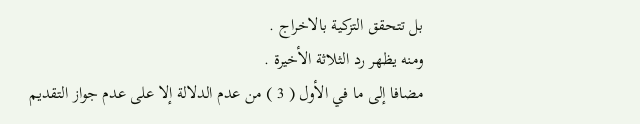بل تتحقق التزكية بالاخراج .
ومنه يظهر رد الثلاثة الأخيرة .
مضافا إلى ما في الأول ( 3 ) من عدم الدلالة إلا على عدم جواز التقديم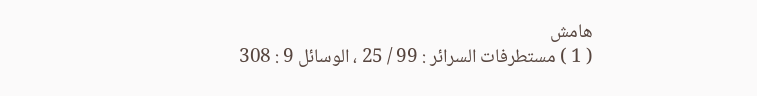هامش
( 1 ) مستطرفات السرائر : 99 / 25 ، الوسائل 9 : 308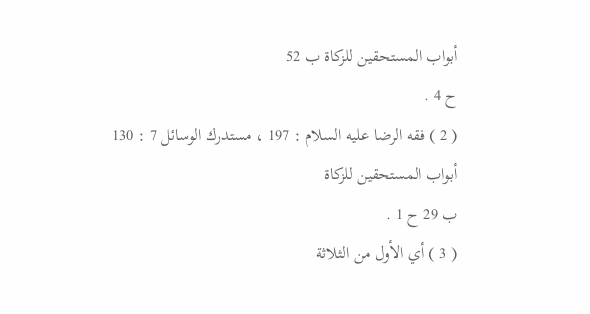أبواب المستحقين للزكاة ب 52
ح 4 .
( 2 ) فقه الرضا عليه السلام : 197 ، مستدرك الوسائل 7 : 130 أبواب المستحقين للزكاة
ب 29 ح 1 .
( 3 ) أي الأول من الثلاثة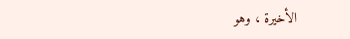الأخيرة ، وهو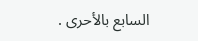السابع بالأحرى .